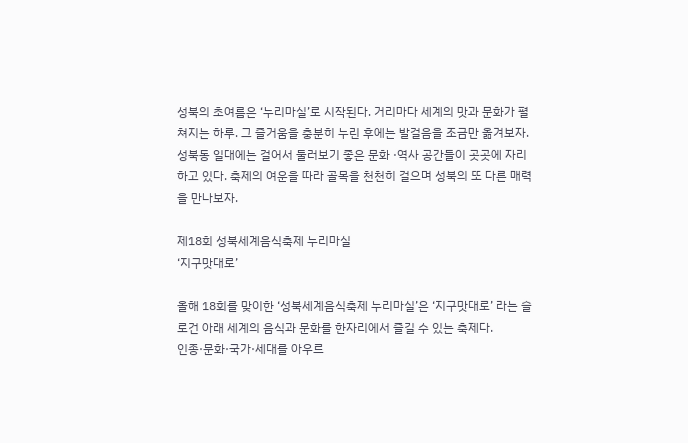성북의 초여름은 ‘누리마실’로 시작된다. 거리마다 세계의 맛과 문화가 펼쳐지는 하루. 그 즐거움을 충분히 누린 후에는 발걸음을 조금만 옮겨보자. 성북동 일대에는 걸어서 둘러보기 좋은 문화 ·역사 공간들이 곳곳에 자리하고 있다. 축제의 여운을 따라 골목을 천천히 걸으며 성북의 또 다른 매력을 만나보자.

제18회 성북세계음식축제 누리마실
‘지구맛대로’

올해 18회를 맞이한 ‘성북세계음식축제 누리마실’은 ‘지구맛대로’ 라는 슬로건 아래 세계의 음식과 문화를 한자리에서 즐길 수 있는 축제다.
인종·문화·국가·세대를 아우르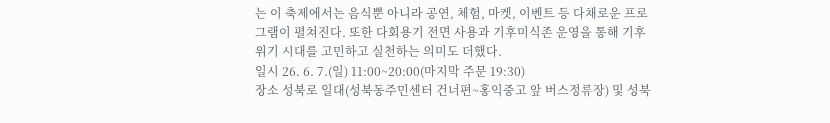는 이 축제에서는 음식뿐 아니라 공연, 체험, 마켓, 이벤트 등 다채로운 프로그램이 펼쳐진다. 또한 다회용기 전면 사용과 기후미식존 운영을 통해 기후위기 시대를 고민하고 실천하는 의미도 더했다.
일시 26. 6. 7.(일) 11:00~20:00(마지막 주문 19:30)
장소 성북로 일대(성북동주민센터 건너편~홍익중고 앞 버스정류장) 및 성북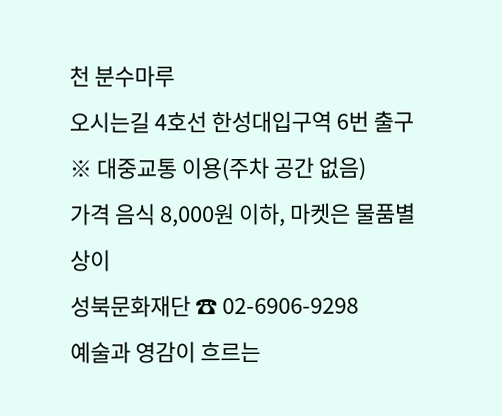천 분수마루
오시는길 4호선 한성대입구역 6번 출구
※ 대중교통 이용(주차 공간 없음)
가격 음식 8,000원 이하, 마켓은 물품별 상이
성북문화재단 ☎ 02-6906-9298
예술과 영감이 흐르는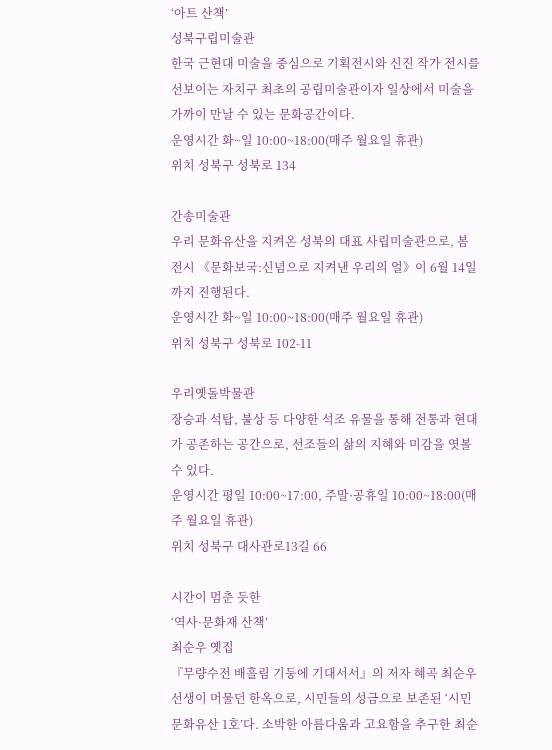‘아트 산책’
성북구립미술관
한국 근현대 미술을 중심으로 기획전시와 신진 작가 전시를 선보이는 자치구 최초의 공립미술관이자 일상에서 미술을 가까이 만날 수 있는 문화공간이다.
운영시간 화~일 10:00~18:00(매주 월요일 휴관)
위치 성북구 성북로 134

간송미술관
우리 문화유산을 지켜온 성북의 대표 사립미술관으로, 봄 전시 《문화보국:신념으로 지켜낸 우리의 얼》이 6월 14일까지 진행된다.
운영시간 화~일 10:00~18:00(매주 월요일 휴관)
위치 성북구 성북로 102-11

우리옛돌박물관
장승과 석탑, 불상 등 다양한 석조 유물을 통해 전통과 현대가 공존하는 공간으로, 선조들의 삶의 지혜와 미감을 엿볼 수 있다.
운영시간 평일 10:00~17:00, 주말·공휴일 10:00~18:00(매주 월요일 휴관)
위치 성북구 대사관로13길 66

시간이 멈춘 듯한
‘역사·문화재 산책’
최순우 옛집
『무량수전 배흘림 기둥에 기대서서』의 저자 혜곡 최순우 선생이 머물던 한옥으로, 시민들의 성금으로 보존된 ‘시민문화유산 1호’다. 소박한 아름다움과 고요함을 추구한 최순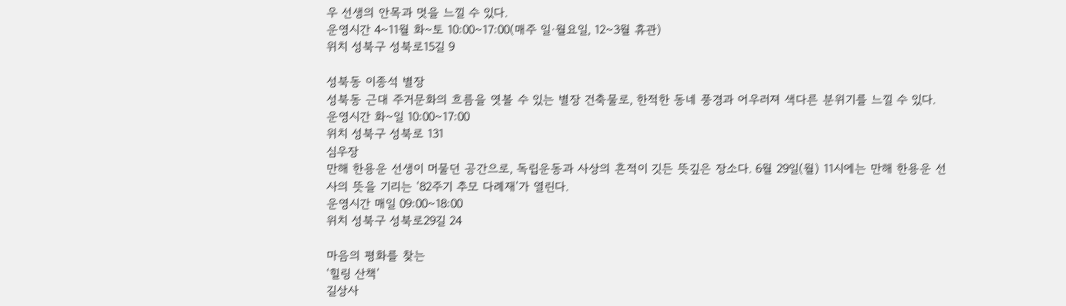우 선생의 안목과 멋을 느낄 수 있다.
운영시간 4~11월 화~토 10:00~17:00(매주 일·월요일, 12~3월 휴관)
위치 성북구 성북로15길 9

성북동 이종석 별장
성북동 근대 주거문화의 흐름을 엿볼 수 있는 별장 건축물로, 한적한 동네 풍경과 어우러져 색다른 분위기를 느낄 수 있다.
운영시간 화~일 10:00~17:00
위치 성북구 성북로 131
심우장
만해 한용운 선생이 머물던 공간으로, 독립운동과 사상의 흔적이 깃든 뜻깊은 장소다. 6월 29일(월) 11시에는 만해 한용운 선사의 뜻을 기리는 ‘82주기 추모 다례재’가 열린다.
운영시간 매일 09:00~18:00
위치 성북구 성북로29길 24

마음의 평화를 찾는
‘힐링 산책’
길상사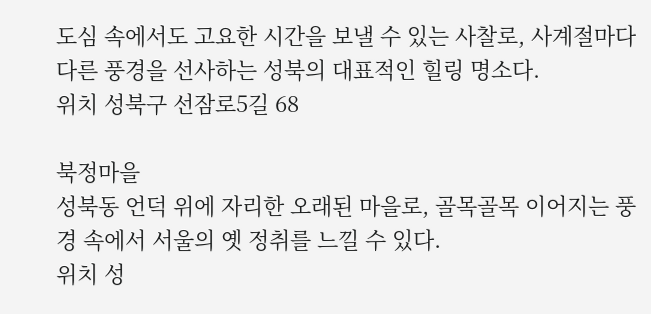도심 속에서도 고요한 시간을 보낼 수 있는 사찰로, 사계절마다 다른 풍경을 선사하는 성북의 대표적인 힐링 명소다.
위치 성북구 선잠로5길 68

북정마을
성북동 언덕 위에 자리한 오래된 마을로, 골목골목 이어지는 풍경 속에서 서울의 옛 정취를 느낄 수 있다.
위치 성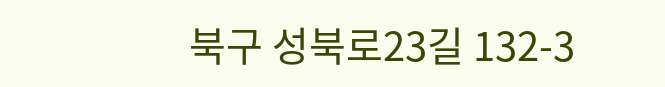북구 성북로23길 132-3